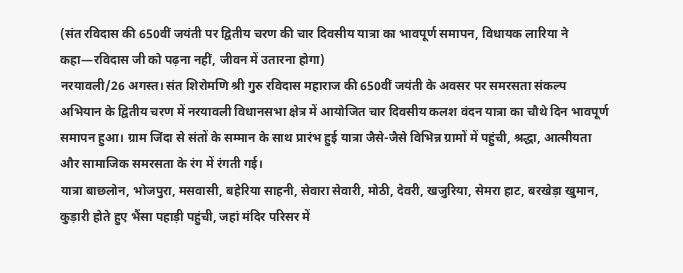(संत रविदास की 650वीं जयंती पर द्वितीय चरण की चार दिवसीय यात्रा का भावपूर्ण समापन, विधायक लारिया ने कहा—रविदास जी को पढ़ना नहीं, जीवन में उतारना होगा)
नरयावली/26 अगस्त। संत शिरोमणि श्री गुरु रविदास महाराज की 650वीं जयंती के अवसर पर समरसता संकल्प अभियान के द्वितीय चरण में नरयावली विधानसभा क्षेत्र में आयोजित चार दिवसीय कलश वंदन यात्रा का चौथे दिन भावपूर्ण समापन हुआ। ग्राम जिंदा से संतों के सम्मान के साथ प्रारंभ हुई यात्रा जैसे-जैसे विभिन्न ग्रामों में पहुंची, श्रद्धा, आत्मीयता और सामाजिक समरसता के रंग में रंगती गई।
यात्रा बाछलोन, भोजपुरा, मसवासी, बहेरिया साहनी, सेवारा सेवारी, मोठी, देवरी, खजुरिया, सेमरा हाट, बरखेड़ा खुमान, कुड़ारी होते हुए भैंसा पहाड़ी पहुंची, जहां मंदिर परिसर में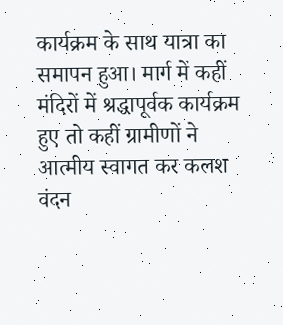कार्यक्रम के साथ यात्रा का समापन हुआ। मार्ग में कहीं मंदिरों में श्रद्धापूर्वक कार्यक्रम हुए तो कहीं ग्रामीणों ने आत्मीय स्वागत कर कलश वंदन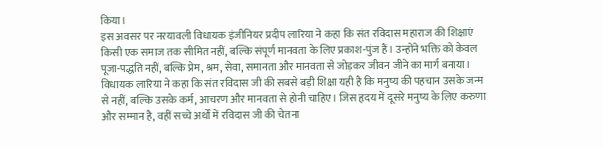किया।
इस अवसर पर नरयावली विधायक इंजीनियर प्रदीप लारिया ने कहा कि संत रविदास महाराज की शिक्षाएं किसी एक समाज तक सीमित नहीं, बल्कि संपूर्ण मानवता के लिए प्रकाश-पुंज हैं। उन्होंने भक्ति को केवल पूजा-पद्धति नहीं, बल्कि प्रेम, श्रम, सेवा, समानता और मानवता से जोड़कर जीवन जीने का मार्ग बनाया।
विधायक लारिया ने कहा कि संत रविदास जी की सबसे बड़ी शिक्षा यही है कि मनुष्य की पहचान उसके जन्म से नहीं, बल्कि उसके कर्म, आचरण और मानवता से होनी चाहिए। जिस हृदय में दूसरे मनुष्य के लिए करुणा और सम्मान है, वहीं सच्चे अर्थों में रविदास जी की चेतना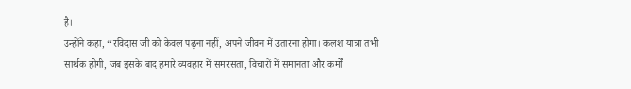है।
उन्होंने कहा, “रविदास जी को केवल पढ़ना नहीं, अपने जीवन में उतारना होगा। कलश यात्रा तभी सार्थक होगी, जब इसके बाद हमारे व्यवहार में समरसता, विचारों में समानता और कर्मों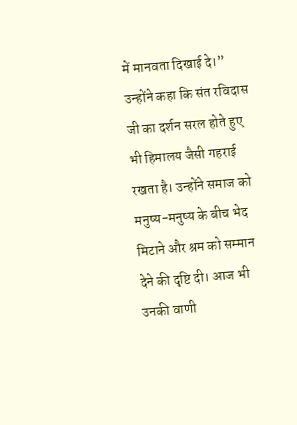में मानवता दिखाई दे।”
उन्होंने कहा कि संत रविदास जी का दर्शन सरल होते हुए भी हिमालय जैसी गहराई रखता है। उन्होंने समाज को मनुष्य-मनुष्य के बीच भेद मिटाने और श्रम को सम्मान देने की दृष्टि दी। आज भी उनकी वाणी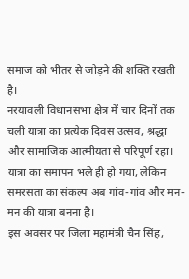समाज को भीतर से जोड़ने की शक्ति रखती है।
नरयावली विधानसभा क्षेत्र में चार दिनों तक चली यात्रा का प्रत्येक दिवस उत्सव, श्रद्धा और सामाजिक आत्मीयता से परिपूर्ण रहा। यात्रा का समापन भले ही हो गया, लेकिन समरसता का संकल्प अब गांव-गांव और मन-मन की यात्रा बनना है।
इस अवसर पर जिला महामंत्री चैन सिंह,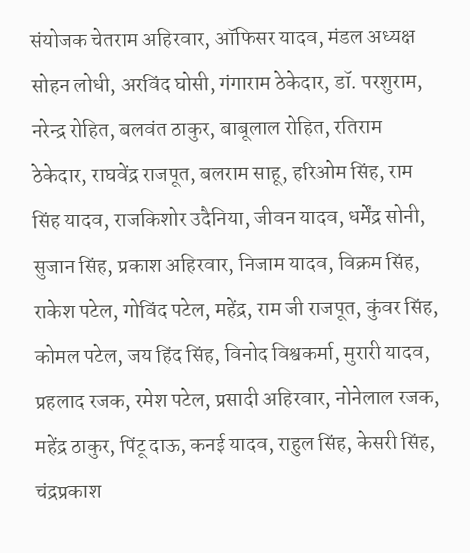संयोजक चेतराम अहिरवार, ऑफिसर यादव, मंडल अध्यक्ष सोहन लोधी, अरविंद घोसी, गंगाराम ठेकेदार, डॉ. परशुराम, नरेन्द्र रोहित, बलवंत ठाकुर, बाबूलाल रोहित, रतिराम ठेकेदार, राघवेंद्र राजपूत, बलराम साहू, हरिओम सिंह, राम सिंह यादव, राजकिशोर उदैनिया, जीवन यादव, धर्मेंद्र सोनी, सुजान सिंह, प्रकाश अहिरवार, निजाम यादव, विक्रम सिंह, राकेश पटेल, गोविंद पटेल, महेंद्र, राम जी राजपूत, कुंवर सिंह, कोमल पटेल, जय हिंद सिंह, विनोद विश्वकर्मा, मुरारी यादव, प्रहलाद रजक, रमेश पटेल, प्रसादी अहिरवार, नोनेलाल रजक, महेंद्र ठाकुर, पिंटू दाऊ, कनई यादव, राहुल सिंह, केसरी सिंह, चंद्रप्रकाश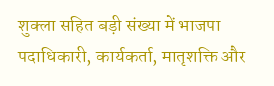शुक्ला सहित बड़ी संख्या में भाजपा पदाधिकारी, कार्यकर्ता, मातृशक्ति और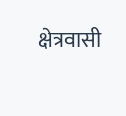क्षेत्रवासी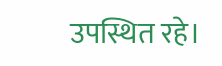उपस्थित रहे।